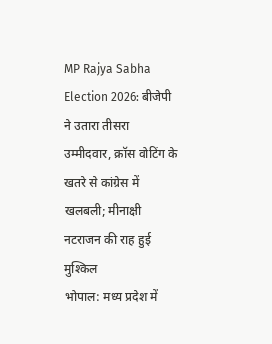MP Rajya Sabha Election 2026: बीजेपी ने उतारा तीसरा उम्मीदवार, क्रॉस वोटिंग के खतरे से कांग्रेस में खलबली; मीनाक्षी नटराजन की राह हुई मुश्किल
भोपाल: मध्य प्रदेश में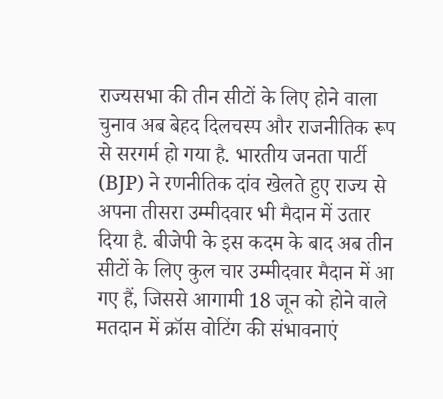राज्यसभा की तीन सीटों के लिए होने वाला चुनाव अब बेहद दिलचस्प और राजनीतिक रूप से सरगर्म हो गया है. भारतीय जनता पार्टी (BJP) ने रणनीतिक दांव खेलते हुए राज्य से अपना तीसरा उम्मीदवार भी मैदान में उतार दिया है. बीजेपी के इस कदम के बाद अब तीन सीटों के लिए कुल चार उम्मीदवार मैदान में आ गए हैं, जिससे आगामी 18 जून को होने वाले मतदान में क्रॉस वोटिंग की संभावनाएं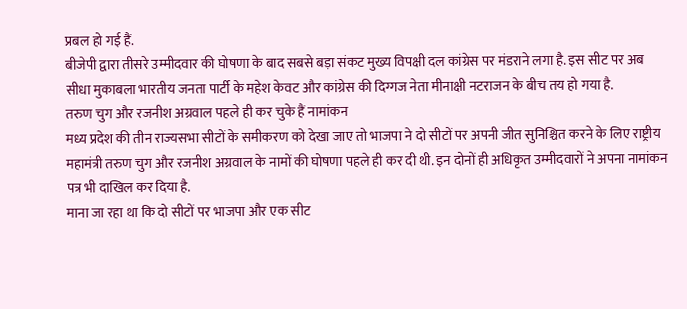प्रबल हो गई हैं.
बीजेपी द्वारा तीसरे उम्मीदवार की घोषणा के बाद सबसे बड़ा संकट मुख्य विपक्षी दल कांग्रेस पर मंडराने लगा है. इस सीट पर अब सीधा मुकाबला भारतीय जनता पार्टी के महेश केवट और कांग्रेस की दिग्गज नेता मीनाक्षी नटराजन के बीच तय हो गया है.
तरुण चुग और रजनीश अग्रवाल पहले ही कर चुके हैं नामांकन
मध्य प्रदेश की तीन राज्यसभा सीटों के समीकरण को देखा जाए तो भाजपा ने दो सीटों पर अपनी जीत सुनिश्चित करने के लिए राष्ट्रीय महामंत्री तरुण चुग और रजनीश अग्रवाल के नामों की घोषणा पहले ही कर दी थी. इन दोनों ही अधिकृत उम्मीदवारों ने अपना नामांकन पत्र भी दाखिल कर दिया है.
माना जा रहा था कि दो सीटों पर भाजपा और एक सीट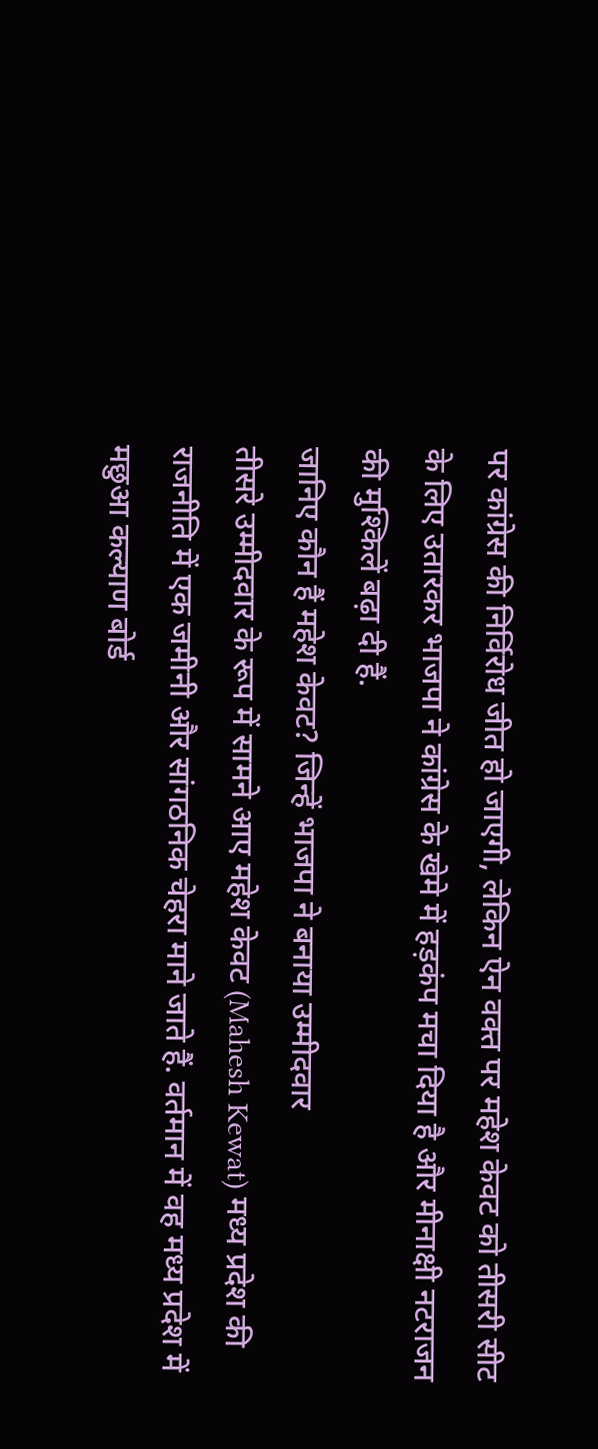पर कांग्रेस की निर्विरोध जीत हो जाएगी, लेकिन ऐन वक्त पर महेश केवट को तीसरी सीट के लिए उतारकर भाजपा ने कांग्रेस के खेमे में हड़कंप मचा दिया है और मीनाक्षी नटराजन की मुश्किलें बढ़ा दी हैं.
जानिए कौन हैं महेश केवट? जिन्हें भाजपा ने बनाया उम्मीदवार
तीसरे उम्मीदवार के रूप में सामने आए महेश केवट (Mahesh Kewat) मध्य प्रदेश की राजनीति में एक जमीनी और सांगठनिक चेहरा माने जाते हैं. वर्तमान में वह मध्य प्रदेश में मछुआ कल्याण बोर्ड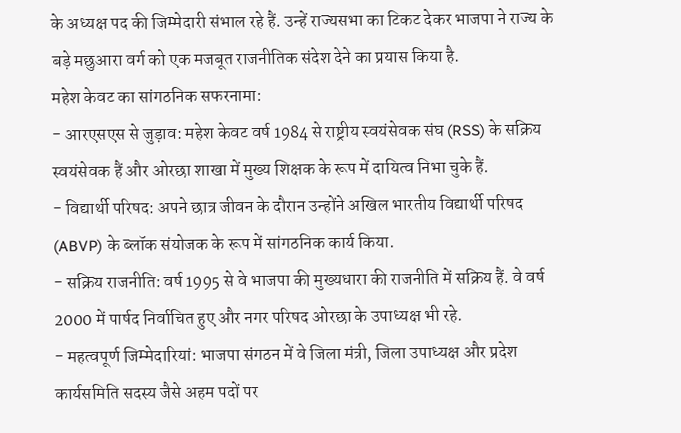के अध्यक्ष पद की जिम्मेदारी संभाल रहे हैं. उन्हें राज्यसभा का टिकट देकर भाजपा ने राज्य के बड़े मछुआरा वर्ग को एक मजबूत राजनीतिक संदेश देने का प्रयास किया है.
महेश केवट का सांगठनिक सफरनामा:
- आरएसएस से जुड़ाव: महेश केवट वर्ष 1984 से राष्ट्रीय स्वयंसेवक संघ (RSS) के सक्रिय स्वयंसेवक हैं और ओरछा शाखा में मुख्य शिक्षक के रूप में दायित्व निभा चुके हैं.
- विद्यार्थी परिषद: अपने छात्र जीवन के दौरान उन्होंने अखिल भारतीय विद्यार्थी परिषद (ABVP) के ब्लॉक संयोजक के रूप में सांगठनिक कार्य किया.
- सक्रिय राजनीति: वर्ष 1995 से वे भाजपा की मुख्यधारा की राजनीति में सक्रिय हैं. वे वर्ष 2000 में पार्षद निर्वाचित हुए और नगर परिषद ओरछा के उपाध्यक्ष भी रहे.
- महत्वपूर्ण जिम्मेदारियां: भाजपा संगठन में वे जिला मंत्री, जिला उपाध्यक्ष और प्रदेश कार्यसमिति सदस्य जैसे अहम पदों पर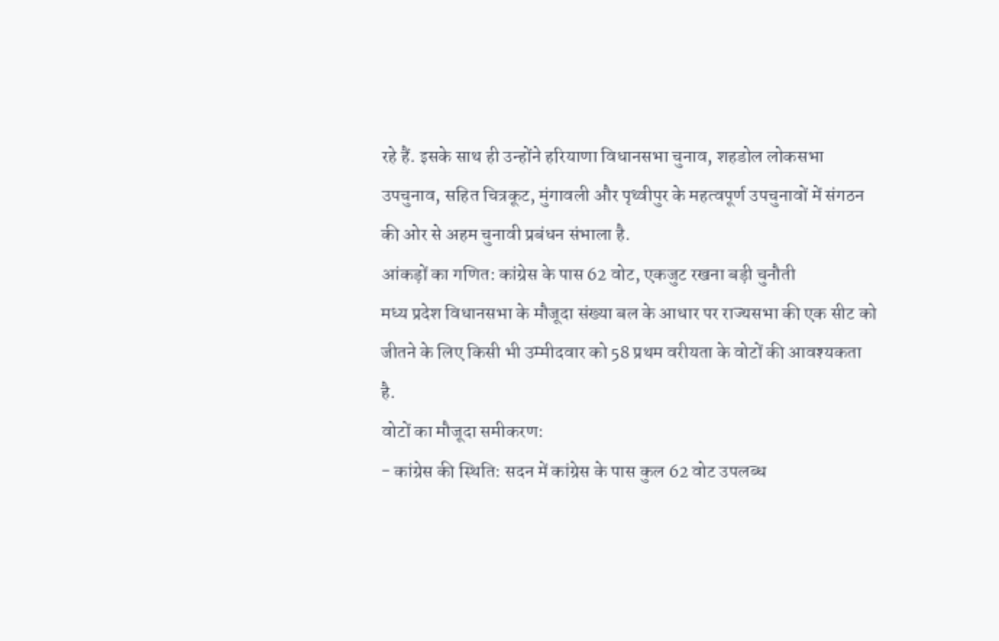रहे हैं. इसके साथ ही उन्होंने हरियाणा विधानसभा चुनाव, शहडोल लोकसभा उपचुनाव, सहित चित्रकूट, मुंगावली और पृथ्वीपुर के महत्वपूर्ण उपचुनावों में संगठन की ओर से अहम चुनावी प्रबंधन संभाला है.
आंकड़ों का गणित: कांग्रेस के पास 62 वोट, एकजुट रखना बड़ी चुनौती
मध्य प्रदेश विधानसभा के मौजूदा संख्या बल के आधार पर राज्यसभा की एक सीट को जीतने के लिए किसी भी उम्मीदवार को 58 प्रथम वरीयता के वोटों की आवश्यकता है.
वोटों का मौजूदा समीकरण:
- कांग्रेस की स्थिति: सदन में कांग्रेस के पास कुल 62 वोट उपलब्ध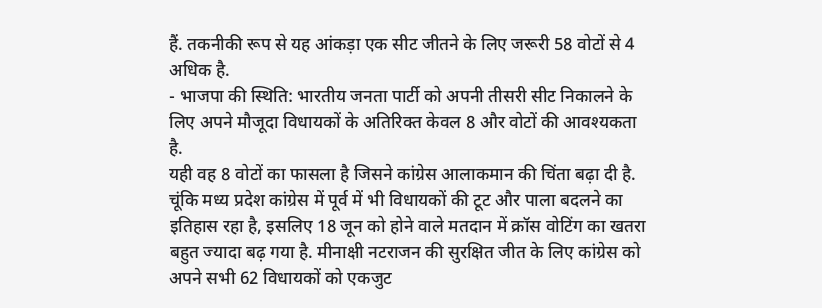हैं. तकनीकी रूप से यह आंकड़ा एक सीट जीतने के लिए जरूरी 58 वोटों से 4 अधिक है.
- भाजपा की स्थिति: भारतीय जनता पार्टी को अपनी तीसरी सीट निकालने के लिए अपने मौजूदा विधायकों के अतिरिक्त केवल 8 और वोटों की आवश्यकता है.
यही वह 8 वोटों का फासला है जिसने कांग्रेस आलाकमान की चिंता बढ़ा दी है. चूंकि मध्य प्रदेश कांग्रेस में पूर्व में भी विधायकों की टूट और पाला बदलने का इतिहास रहा है, इसलिए 18 जून को होने वाले मतदान में क्रॉस वोटिंग का खतरा बहुत ज्यादा बढ़ गया है. मीनाक्षी नटराजन की सुरक्षित जीत के लिए कांग्रेस को अपने सभी 62 विधायकों को एकजुट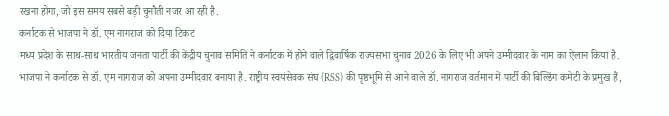रखना होगा, जो इस समय सबसे बड़ी चुनौती नजर आ रही है.
कर्नाटक से भाजपा ने डॉ. एम नागराज को दिया टिकट
मध्य प्रदेश के साथ-साथ भारतीय जनता पार्टी की केंद्रीय चुनाव समिति ने कर्नाटक में होने वाले द्विवार्षिक राज्यसभा चुनाव 2026 के लिए भी अपने उम्मीदवार के नाम का ऐलान किया है. भाजपा ने कर्नाटक से डॉ. एम नागराज को अपना उम्मीदवार बनाया है. राष्ट्रीय स्वयंसेवक संघ (RSS) की पृष्ठभूमि से आने वाले डॉ. नागराज वर्तमान में पार्टी की बिल्डिंग कमेटी के प्रमुख हैं,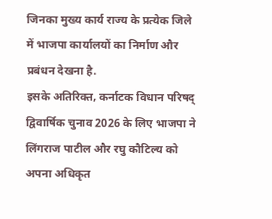जिनका मुख्य कार्य राज्य के प्रत्येक जिले में भाजपा कार्यालयों का निर्माण और प्रबंधन देखना है.
इसके अतिरिक्त, कर्नाटक विधान परिषद् द्विवार्षिक चुनाव 2026 के लिए भाजपा ने लिंगराज पाटील और रघु कौटिल्य को अपना अधिकृत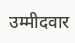उम्मीदवार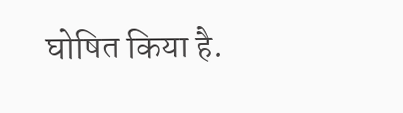घोषित किया है.